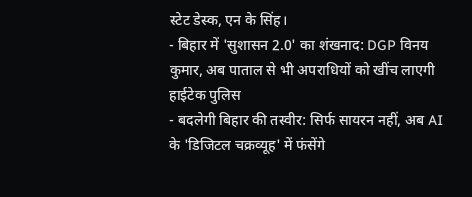स्टेट डेस्क, एन के सिंह।
- बिहार में 'सुशासन 2.0' का शंखनाद: DGP विनय कुमार, अब पाताल से भी अपराधियों को खींच लाएगी हाईटेक पुलिस
- बदलेगी बिहार की तस्वीर: सिर्फ सायरन नहीं, अब AI के 'डिजिटल चक्रव्यूह' में फंसेंगे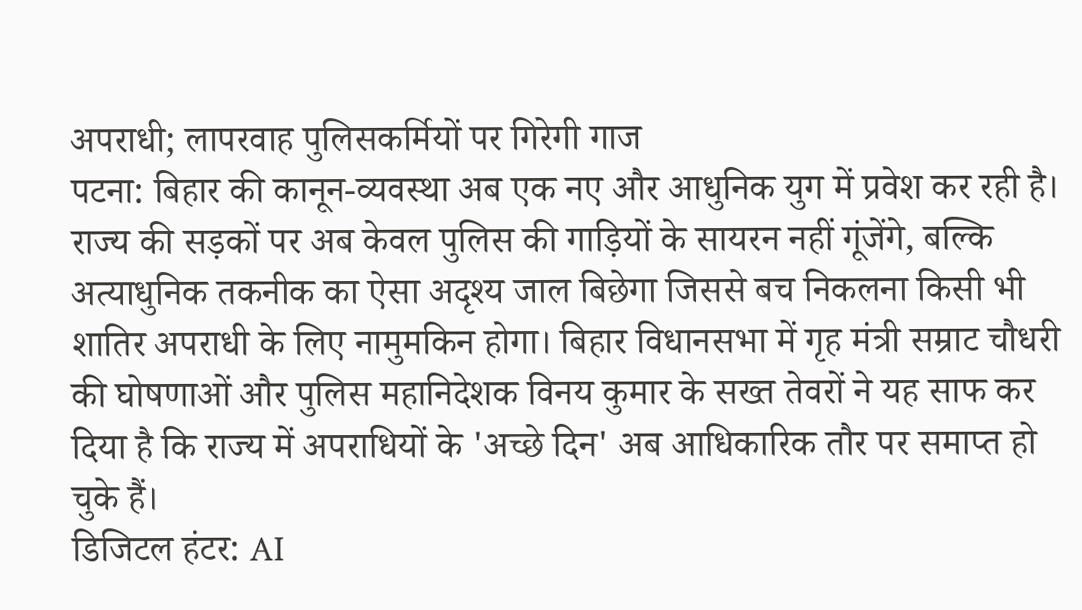अपराधी; लापरवाह पुलिसकर्मियों पर गिरेगी गाज
पटना: बिहार की कानून-व्यवस्था अब एक नए और आधुनिक युग में प्रवेश कर रही है। राज्य की सड़कों पर अब केवल पुलिस की गाड़ियों के सायरन नहीं गूंजेंगे, बल्कि अत्याधुनिक तकनीक का ऐसा अदृश्य जाल बिछेगा जिससे बच निकलना किसी भी शातिर अपराधी के लिए नामुमकिन होगा। बिहार विधानसभा में गृह मंत्री सम्राट चौधरी की घोषणाओं और पुलिस महानिदेशक विनय कुमार के सख्त तेवरों ने यह साफ कर दिया है कि राज्य में अपराधियों के 'अच्छे दिन' अब आधिकारिक तौर पर समाप्त हो चुके हैं।
डिजिटल हंटर: AI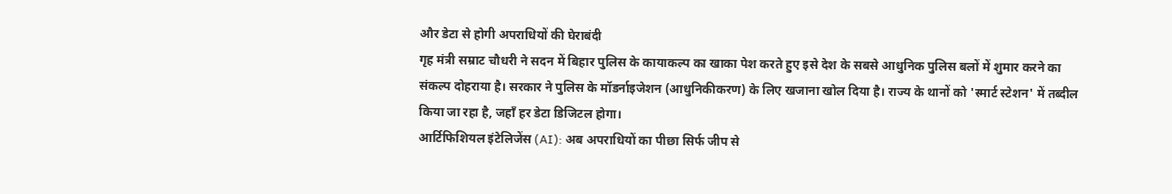और डेटा से होगी अपराधियों की घेराबंदी
गृह मंत्री सम्राट चौधरी ने सदन में बिहार पुलिस के कायाकल्प का खाका पेश करते हुए इसे देश के सबसे आधुनिक पुलिस बलों में शुमार करने का संकल्प दोहराया है। सरकार ने पुलिस के मॉडर्नाइजेशन (आधुनिकीकरण) के लिए खजाना खोल दिया है। राज्य के थानों को 'स्मार्ट स्टेशन' में तब्दील किया जा रहा है, जहाँ हर डेटा डिजिटल होगा।
आर्टिफिशियल इंटेलिजेंस (AI): अब अपराधियों का पीछा सिर्फ जीप से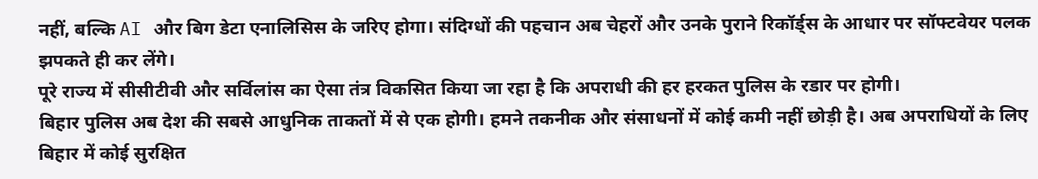नहीं, बल्कि AI और बिग डेटा एनालिसिस के जरिए होगा। संदिग्धों की पहचान अब चेहरों और उनके पुराने रिकॉर्ड्स के आधार पर सॉफ्टवेयर पलक झपकते ही कर लेंगे।
पूरे राज्य में सीसीटीवी और सर्विलांस का ऐसा तंत्र विकसित किया जा रहा है कि अपराधी की हर हरकत पुलिस के रडार पर होगी।
बिहार पुलिस अब देश की सबसे आधुनिक ताकतों में से एक होगी। हमने तकनीक और संसाधनों में कोई कमी नहीं छोड़ी है। अब अपराधियों के लिए बिहार में कोई सुरक्षित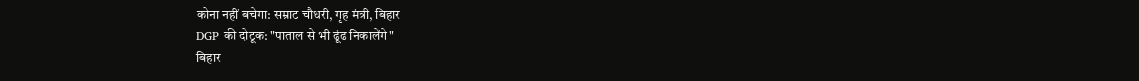कोना नहीं बचेगा: सम्राट चौधरी, गृह मंत्री, बिहार
DGP की दोटूक: "पाताल से भी ढूंढ निकालेंगे"
बिहार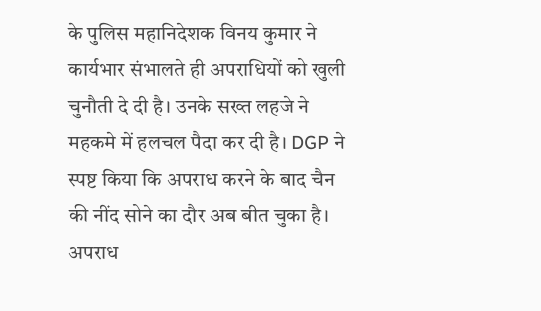के पुलिस महानिदेशक विनय कुमार ने कार्यभार संभालते ही अपराधियों को खुली चुनौती दे दी है। उनके सख्त लहजे ने महकमे में हलचल पैदा कर दी है। DGP ने स्पष्ट किया कि अपराध करने के बाद चैन की नींद सोने का दौर अब बीत चुका है। अपराध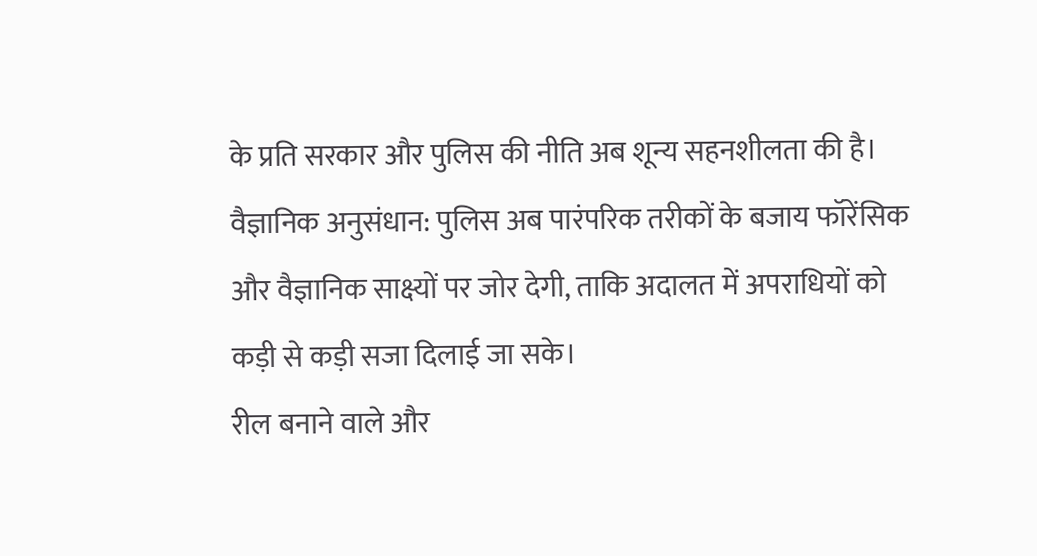के प्रति सरकार और पुलिस की नीति अब शून्य सहनशीलता की है।
वैज्ञानिक अनुसंधान: पुलिस अब पारंपरिक तरीकों के बजाय फॉरेंसिक और वैज्ञानिक साक्ष्यों पर जोर देगी, ताकि अदालत में अपराधियों को कड़ी से कड़ी सजा दिलाई जा सके।
रील बनाने वाले और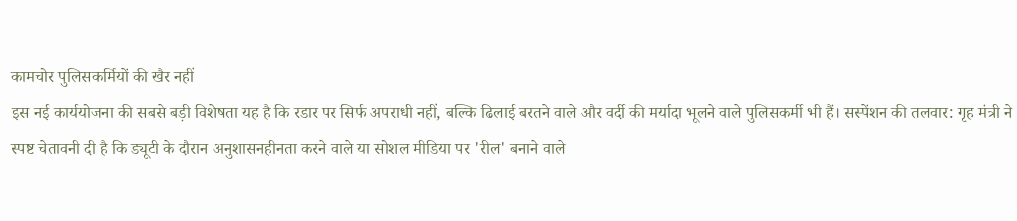कामचोर पुलिसकर्मियों की खैर नहीं
इस नई कार्ययोजना की सबसे बड़ी विशेषता यह है कि रडार पर सिर्फ अपराधी नहीं, बल्कि ढिलाई बरतने वाले और वर्दी की मर्यादा भूलने वाले पुलिसकर्मी भी हैं। सस्पेंशन की तलवार: गृह मंत्री ने स्पष्ट चेतावनी दी है कि ड्यूटी के दौरान अनुशासनहीनता करने वाले या सोशल मीडिया पर 'रील' बनाने वाले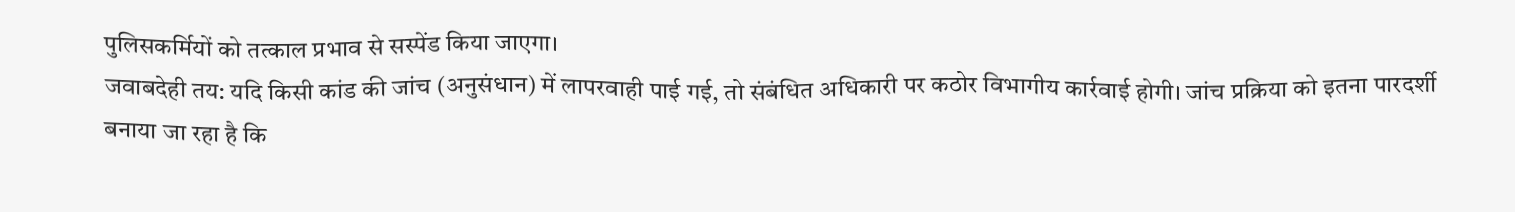पुलिसकर्मियों को तत्काल प्रभाव से सस्पेंड किया जाएगा।
जवाबदेही तय: यदि किसी कांड की जांच (अनुसंधान) में लापरवाही पाई गई, तो संबंधित अधिकारी पर कठोर विभागीय कार्रवाई होगी। जांच प्रक्रिया को इतना पारदर्शी बनाया जा रहा है कि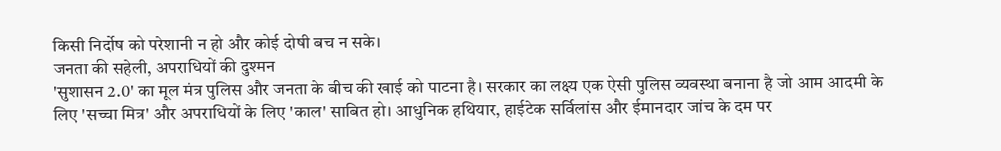किसी निर्दोष को परेशानी न हो और कोई दोषी बच न सके।
जनता की सहेली, अपराधियों की दुश्मन
'सुशासन 2.0' का मूल मंत्र पुलिस और जनता के बीच की खाई को पाटना है। सरकार का लक्ष्य एक ऐसी पुलिस व्यवस्था बनाना है जो आम आदमी के लिए 'सच्चा मित्र' और अपराधियों के लिए 'काल' साबित हो। आधुनिक हथियार, हाईटेक सर्विलांस और ईमानदार जांच के दम पर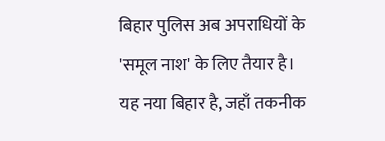बिहार पुलिस अब अपराधियों के 'समूल नाश' के लिए तैयार है।
यह नया बिहार है, जहाँ तकनीक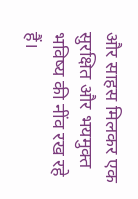और साहस मिलकर एक सुरक्षित और भयमुक्त भविष्य की नींव रख रहे हैं।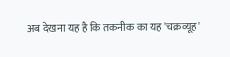अब देखना यह है कि तकनीक का यह 'चक्रव्यूह'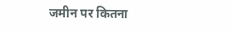जमीन पर कितना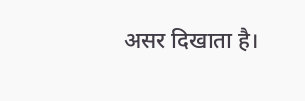असर दिखाता है।